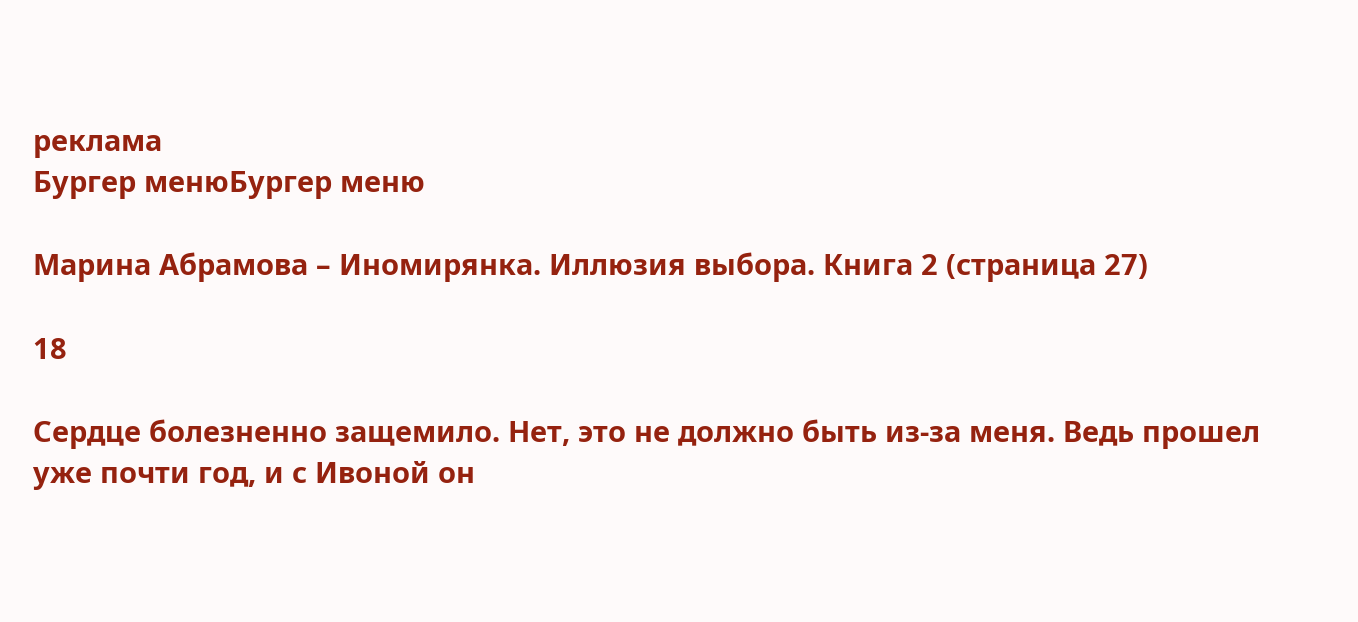реклама
Бургер менюБургер меню

Марина Абрамова – Иномирянка. Иллюзия выбора. Книга 2 (страница 27)

18

Сердце болезненно защемило. Нет, это не должно быть из-за меня. Ведь прошел уже почти год, и с Ивоной он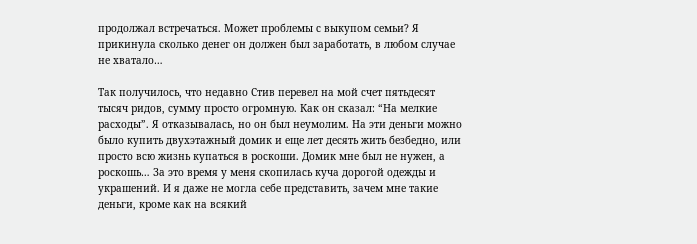продолжал встречаться. Может проблемы с выкупом семьи? Я прикинула сколько денег он должен был заработать, в любом случае не хватало…

Так получилось, что недавно Стив перевел на мой счет пятьдесят тысяч ридов, сумму просто огромную. Как он сказал: “На мелкие расходы”. Я отказывалась, но он был неумолим. На эти деньги можно было купить двухэтажный домик и еще лет десять жить безбедно, или просто всю жизнь купаться в роскоши. Домик мне был не нужен, а роскошь… За это время у меня скопилась куча дорогой одежды и украшений. И я даже не могла себе представить, зачем мне такие деньги, кроме как на всякий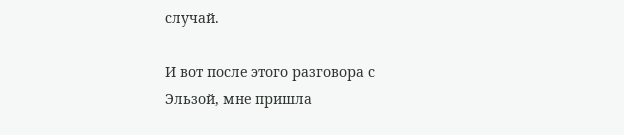случай.

И вот после этого разговора с Эльзой, мне пришла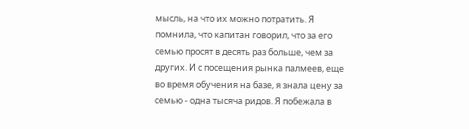мысль, на что их можно потратить. Я помнила, что капитан говорил, что за его семью просят в десять раз больше, чем за других. И с посещения рынка палмеев, еще во время обучения на базе, я знала цену за семью - одна тысяча ридов. Я побежала в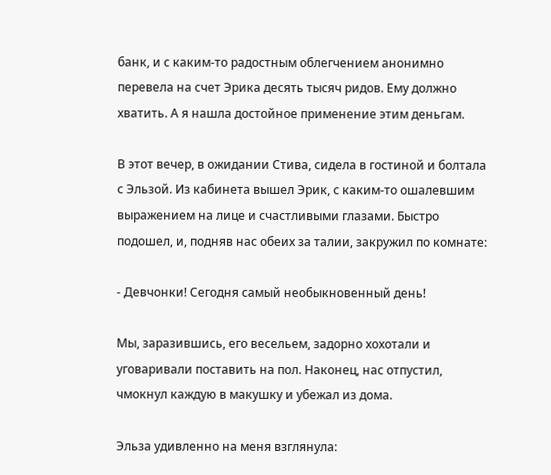банк, и с каким-то радостным облегчением анонимно перевела на счет Эрика десять тысяч ридов. Ему должно хватить. А я нашла достойное применение этим деньгам.

В этот вечер, в ожидании Стива, сидела в гостиной и болтала с Эльзой. Из кабинета вышел Эрик, с каким-то ошалевшим выражением на лице и счастливыми глазами. Быстро подошел, и, подняв нас обеих за талии, закружил по комнате:

- Девчонки! Сегодня самый необыкновенный день!

Мы, заразившись, его весельем, задорно хохотали и уговаривали поставить на пол. Наконец, нас отпустил, чмокнул каждую в макушку и убежал из дома.

Эльза удивленно на меня взглянула: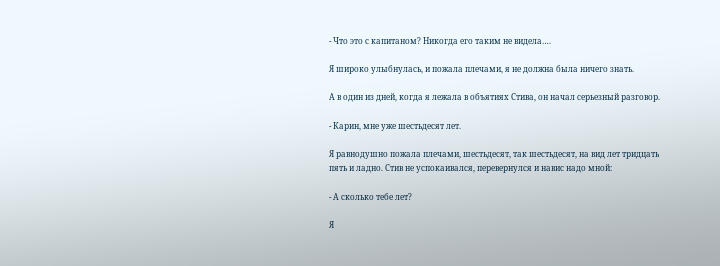- Что это с капитаном? Никогда его таким не видела….

Я широко улыбнулась, и пожала плечами, я не должна была ничего знать.

А в один из дней, когда я лежала в объятиях Стива, он начал серьезный разговор.

- Карин, мне уже шестьдесят лет.

Я равнодушно пожала плечами, шестьдесят, так шестьдесят, на вид лет тридцать пять и ладно. Стив не успокаивался, перевернулся и навис надо мной:

- А сколько тебе лет?

Я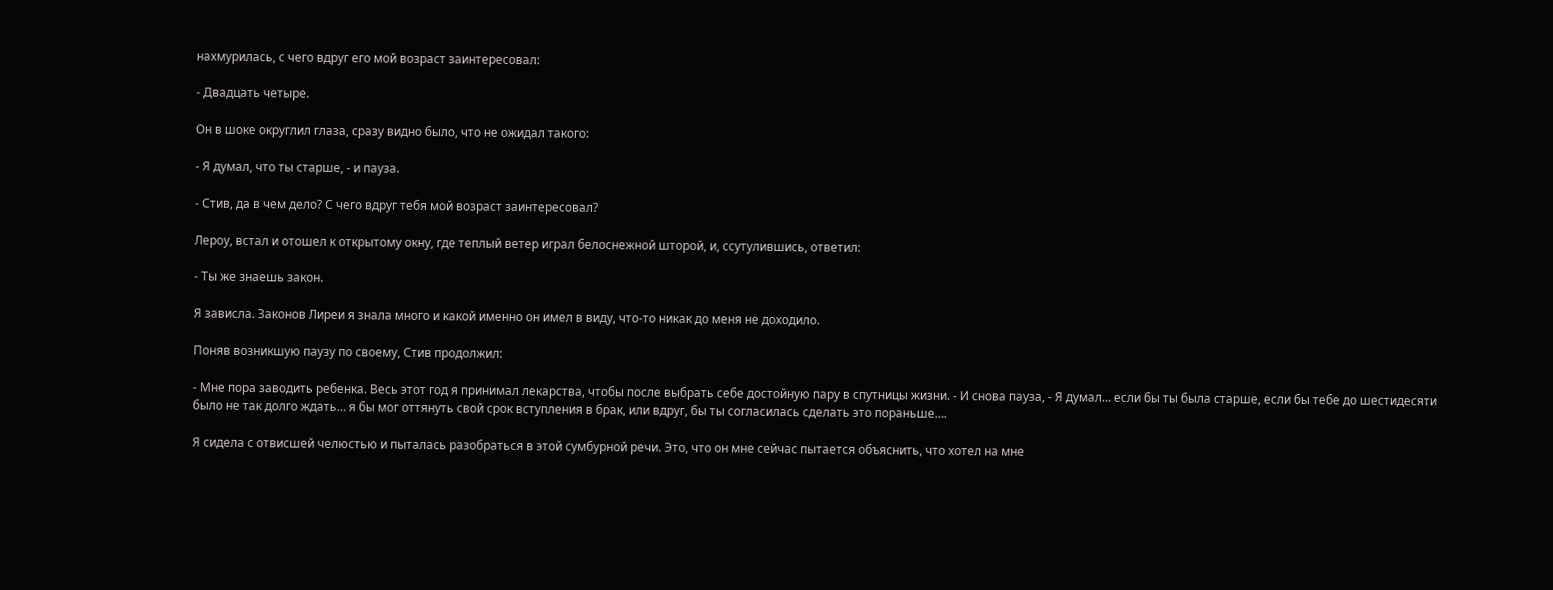нахмурилась, с чего вдруг его мой возраст заинтересовал:

- Двадцать четыре.

Он в шоке округлил глаза, сразу видно было, что не ожидал такого:

- Я думал, что ты старше, - и пауза.

- Стив, да в чем дело? С чего вдруг тебя мой возраст заинтересовал?

Лероу, встал и отошел к открытому окну, где теплый ветер играл белоснежной шторой, и, ссутулившись, ответил:

- Ты же знаешь закон.

Я зависла. Законов Лиреи я знала много и какой именно он имел в виду, что-то никак до меня не доходило.

Поняв возникшую паузу по своему, Стив продолжил:

- Мне пора заводить ребенка. Весь этот год я принимал лекарства, чтобы после выбрать себе достойную пару в спутницы жизни. - И снова пауза, - Я думал… если бы ты была старше, если бы тебе до шестидесяти было не так долго ждать… я бы мог оттянуть свой срок вступления в брак, или вдруг, бы ты согласилась сделать это пораньше….

Я сидела с отвисшей челюстью и пыталась разобраться в этой сумбурной речи. Это, что он мне сейчас пытается объяснить, что хотел на мне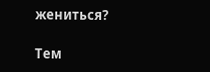жениться?

Тем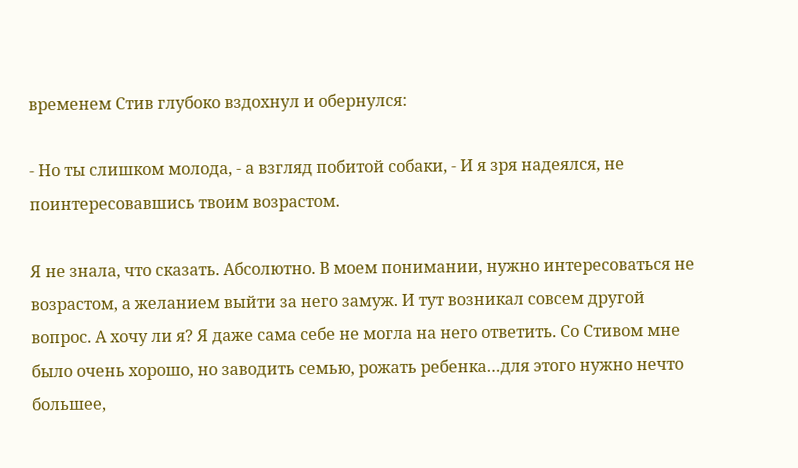временем Стив глубоко вздохнул и обернулся:

- Но ты слишком молода, - а взгляд побитой собаки, - И я зря надеялся, не поинтересовавшись твоим возрастом.

Я не знала, что сказать. Абсолютно. В моем понимании, нужно интересоваться не возрастом, а желанием выйти за него замуж. И тут возникал совсем другой вопрос. А хочу ли я? Я даже сама себе не могла на него ответить. Со Стивом мне было очень хорошо, но заводить семью, рожать ребенка…для этого нужно нечто большее,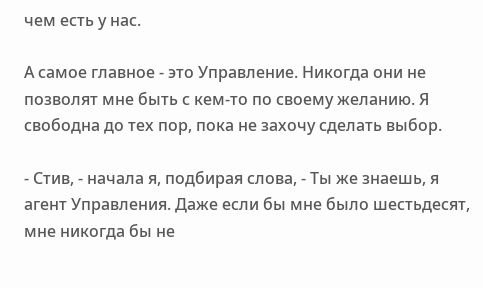чем есть у нас.

А самое главное - это Управление. Никогда они не позволят мне быть с кем-то по своему желанию. Я свободна до тех пор, пока не захочу сделать выбор.

- Стив, - начала я, подбирая слова, - Ты же знаешь, я агент Управления. Даже если бы мне было шестьдесят, мне никогда бы не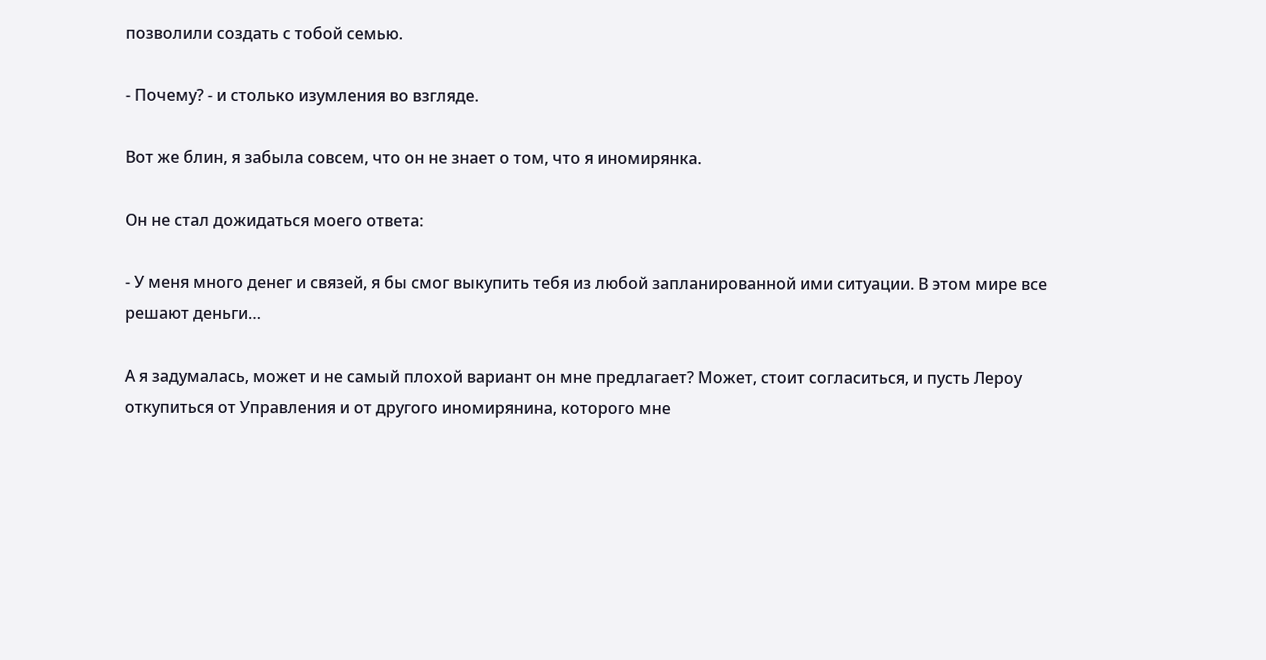позволили создать с тобой семью.

- Почему? - и столько изумления во взгляде.

Вот же блин, я забыла совсем, что он не знает о том, что я иномирянка.

Он не стал дожидаться моего ответа:

- У меня много денег и связей, я бы смог выкупить тебя из любой запланированной ими ситуации. В этом мире все решают деньги…

А я задумалась, может и не самый плохой вариант он мне предлагает? Может, стоит согласиться, и пусть Лероу откупиться от Управления и от другого иномирянина, которого мне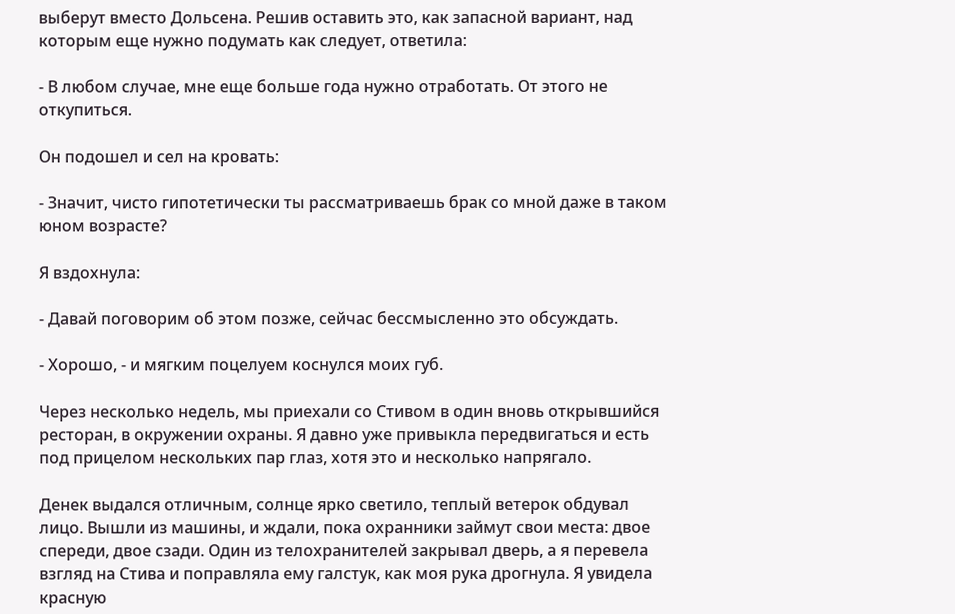выберут вместо Дольсена. Решив оставить это, как запасной вариант, над которым еще нужно подумать как следует, ответила:

- В любом случае, мне еще больше года нужно отработать. От этого не откупиться.

Он подошел и сел на кровать:

- Значит, чисто гипотетически ты рассматриваешь брак со мной даже в таком юном возрасте?

Я вздохнула:

- Давай поговорим об этом позже, сейчас бессмысленно это обсуждать.

- Хорошо, - и мягким поцелуем коснулся моих губ.

Через несколько недель, мы приехали со Стивом в один вновь открывшийся ресторан, в окружении охраны. Я давно уже привыкла передвигаться и есть под прицелом нескольких пар глаз, хотя это и несколько напрягало.

Денек выдался отличным, солнце ярко светило, теплый ветерок обдувал лицо. Вышли из машины, и ждали, пока охранники займут свои места: двое спереди, двое сзади. Один из телохранителей закрывал дверь, а я перевела взгляд на Стива и поправляла ему галстук, как моя рука дрогнула. Я увидела красную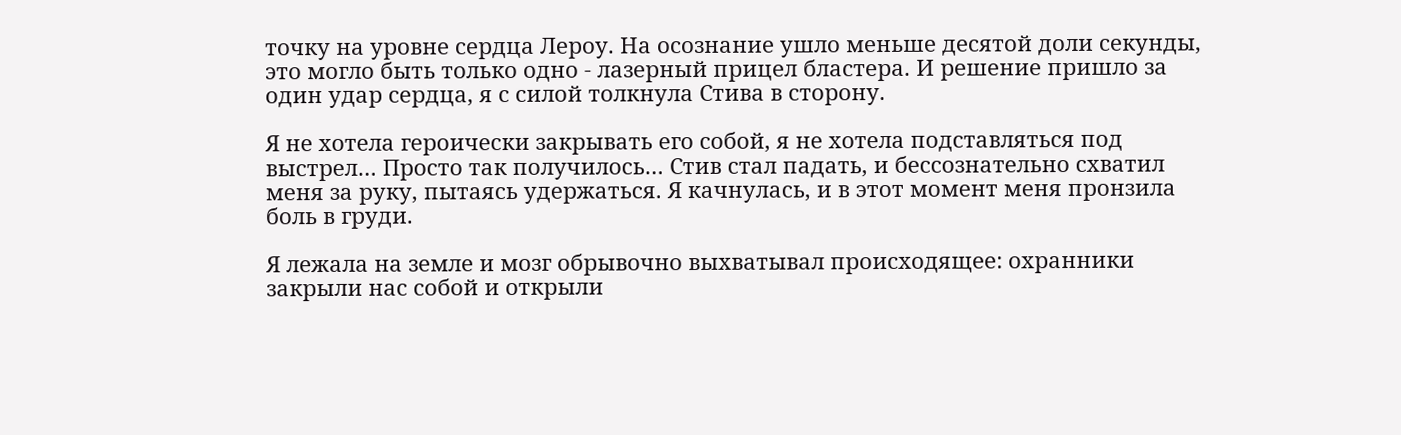точку на уровне сердца Лероу. На осознание ушло меньше десятой доли секунды, это могло быть только одно - лазерный прицел бластера. И решение пришло за один удар сердца, я с силой толкнула Стива в сторону.

Я не хотела героически закрывать его собой, я не хотела подставляться под выстрел… Просто так получилось… Стив стал падать, и бессознательно схватил меня за руку, пытаясь удержаться. Я качнулась, и в этот момент меня пронзила боль в груди.

Я лежала на земле и мозг обрывочно выхватывал происходящее: охранники закрыли нас собой и открыли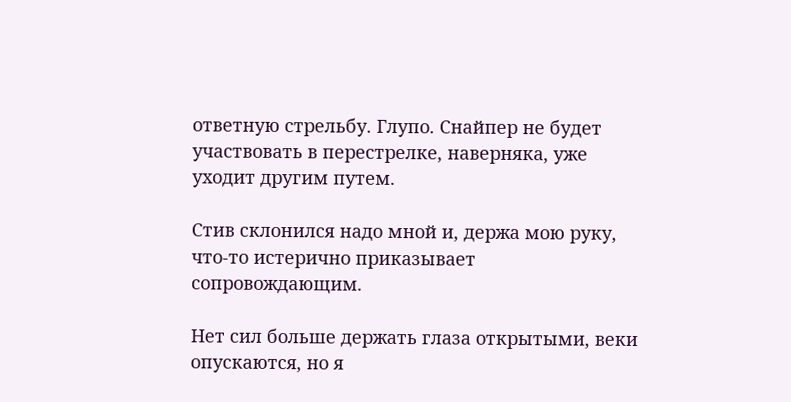ответную стрельбу. Глупо. Снайпер не будет участвовать в перестрелке, наверняка, уже уходит другим путем.

Стив склонился надо мной и, держа мою руку, что-то истерично приказывает сопровождающим.

Нет сил больше держать глаза открытыми, веки опускаются, но я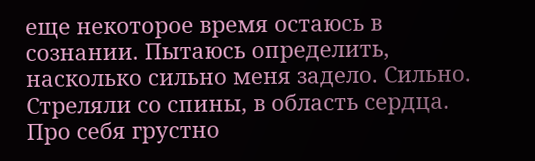еще некоторое время остаюсь в сознании. Пытаюсь определить, насколько сильно меня задело. Сильно. Стреляли со спины, в область сердца. Про себя грустно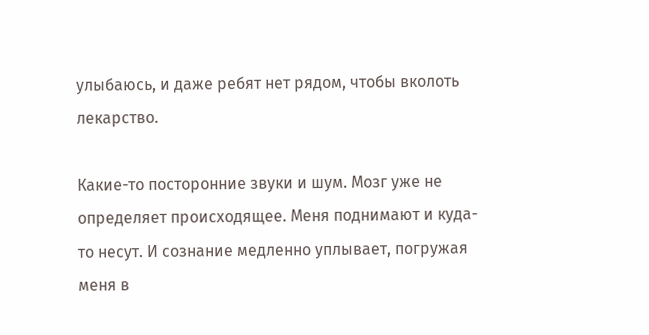улыбаюсь, и даже ребят нет рядом, чтобы вколоть лекарство.

Какие-то посторонние звуки и шум. Мозг уже не определяет происходящее. Меня поднимают и куда-то несут. И сознание медленно уплывает, погружая меня в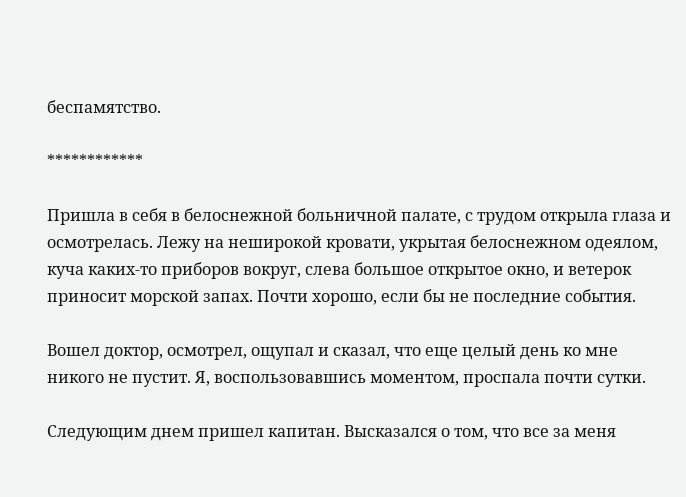беспамятство.

************

Пришла в себя в белоснежной больничной палате, с трудом открыла глаза и осмотрелась. Лежу на неширокой кровати, укрытая белоснежном одеялом, куча каких-то приборов вокруг, слева большое открытое окно, и ветерок приносит морской запах. Почти хорошо, если бы не последние события.

Вошел доктор, осмотрел, ощупал и сказал, что еще целый день ко мне никого не пустит. Я, воспользовавшись моментом, проспала почти сутки.

Следующим днем пришел капитан. Высказался о том, что все за меня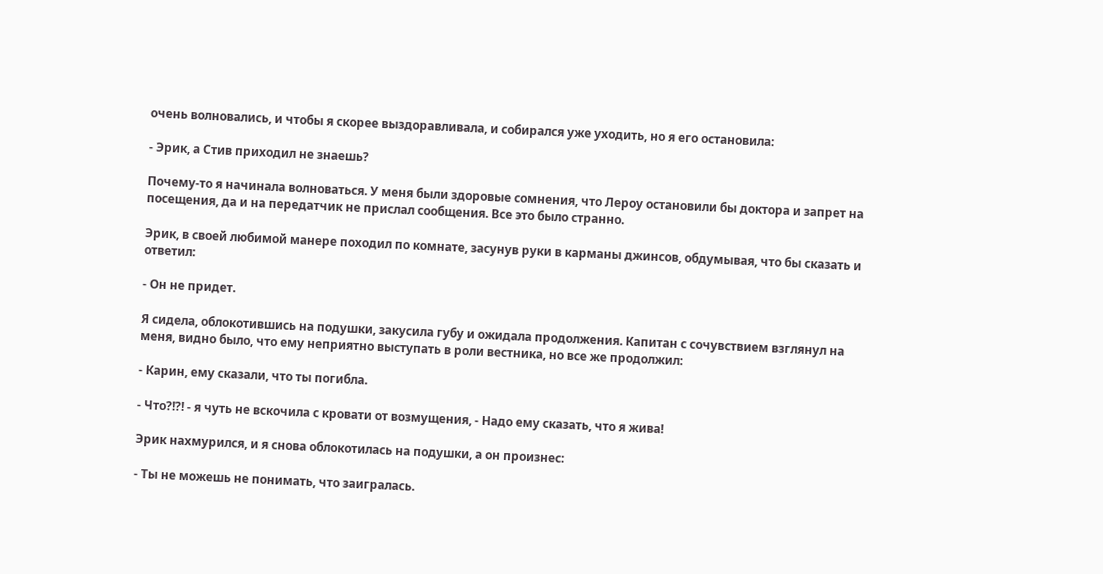очень волновались, и чтобы я скорее выздоравливала, и собирался уже уходить, но я его остановила:

- Эрик, а Стив приходил не знаешь?

Почему-то я начинала волноваться. У меня были здоровые сомнения, что Лероу остановили бы доктора и запрет на посещения, да и на передатчик не прислал сообщения. Все это было странно.

Эрик, в своей любимой манере походил по комнате, засунув руки в карманы джинсов, обдумывая, что бы сказать и ответил:

- Он не придет.

Я сидела, облокотившись на подушки, закусила губу и ожидала продолжения. Капитан с сочувствием взглянул на меня, видно было, что ему неприятно выступать в роли вестника, но все же продолжил:

- Карин, ему сказали, что ты погибла.

- Что?!?! - я чуть не вскочила с кровати от возмущения, - Надо ему сказать, что я жива!

Эрик нахмурился, и я снова облокотилась на подушки, а он произнес:

- Ты не можешь не понимать, что заигралась.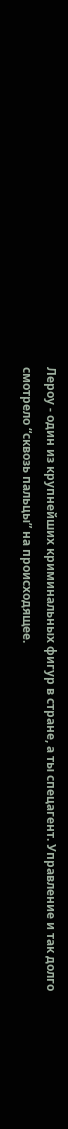Лероу - один из крупнейших криминальных фигур в стране, а ты спецагент. Управление и так долго смотрело “сквозь пальцы” на происходящее.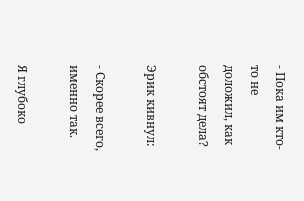- Пока им кто-то не доложил, как обстоят дела?

Эрик кивнул:

- Скорее всего, именно так.

Я глубоко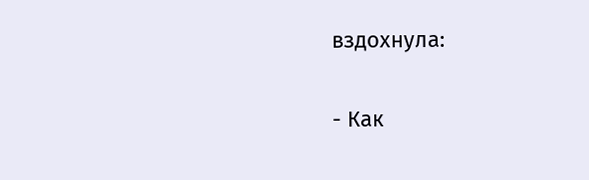вздохнула:

- Как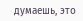думаешь, это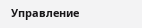Управление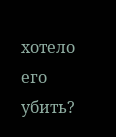хотело его убить?